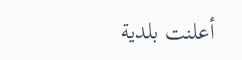أعلنت بلدية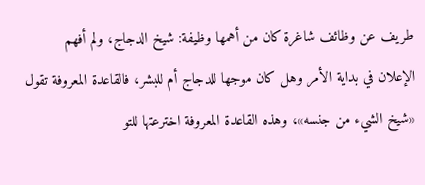طريف عن وظائف شاغرة كان من أهمها وظيفة: شيخ الدجاج، ولم أفهم الإعلان في بداية الأمر وهل كان موجها للدجاج أم للبشر، فالقاعدة المعروفة تقول «شيخ الشيء من جنسه»، وهذه القاعدة المعروفة اخترعتها للتو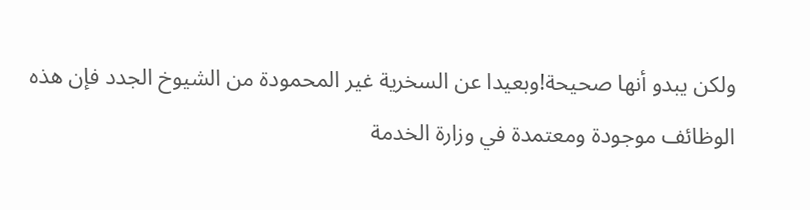ولكن يبدو أنها صحيحة!وبعيدا عن السخرية غير المحمودة من الشيوخ الجدد فإن هذه الوظائف موجودة ومعتمدة في وزارة الخدمة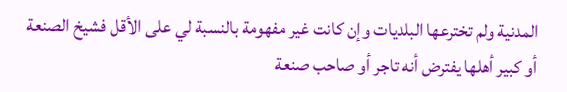المدنية ولم تخترعها البلديات وإن كانت غير مفهومة بالنسبة لي على الأقل فشيخ الصنعة أو كبير أهلها يفترض أنه تاجر أو صاحب صنعة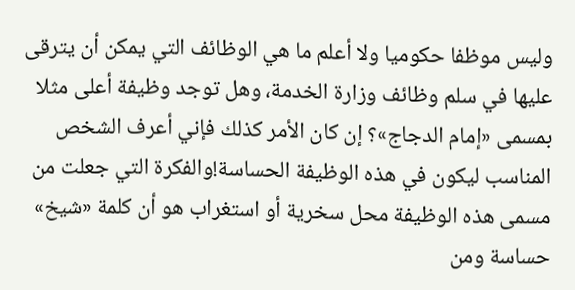وليس موظفا حكوميا ولا أعلم ما هي الوظائف التي يمكن أن يترقى عليها في سلم وظائف وزارة الخدمة، وهل توجد وظيفة أعلى مثلا بمسمى «إمام الدجاج»؟ إن كان الأمر كذلك فإني أعرف الشخص المناسب ليكون في هذه الوظيفة الحساسة!والفكرة التي جعلت من مسمى هذه الوظيفة محل سخرية أو استغراب هو أن كلمة «شيخ» حساسة ومن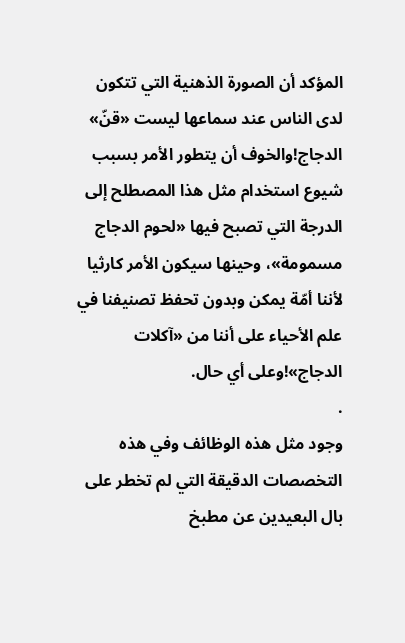المؤكد أن الصورة الذهنية التي تتكون لدى الناس عند سماعها ليست «قنّ» الدجاج!والخوف أن يتطور الأمر بسبب شيوع استخدام مثل هذا المصطلح إلى الدرجة التي تصبح فيها «لحوم الدجاج مسمومة»، وحينها سيكون الأمر كارثيا لأننا أمّة يمكن وبدون تحفظ تصنيفنا في علم الأحياء على أننا من «آكلات الدجاج»!وعلى أي حال.
.
وجود مثل هذه الوظائف وفي هذه التخصصات الدقيقة التي لم تخطر على بال البعيدين عن مطبخ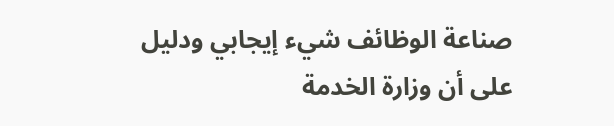صناعة الوظائف شيء إيجابي ودليل على أن وزارة الخدمة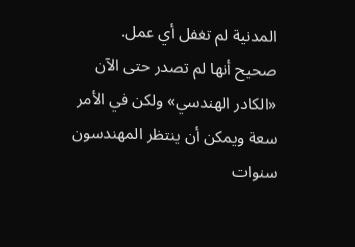المدنية لم تغفل أي عمل.
صحيح أنها لم تصدر حتى الآن «الكادر الهندسي» ولكن في الأمر سعة ويمكن أن ينتظر المهندسون سنوات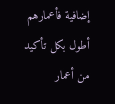إضافية فأعمارهم أطول بكل تأكيد من أعمار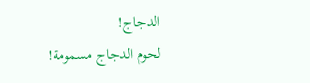الدجاج!
لحوم الدجاج مسمومة!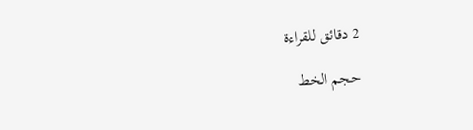2 دقائق للقراءة

حجم الخط